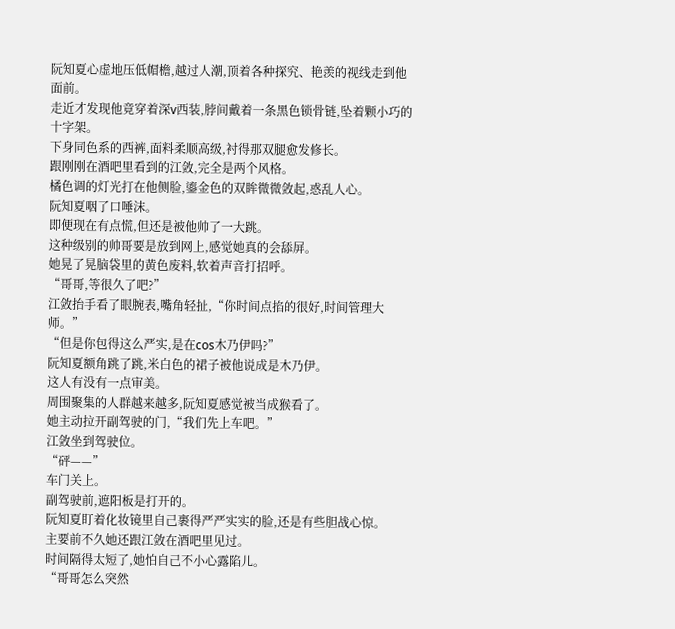阮知夏心虚地压低帽檐,越过人潮,顶着各种探究、艳羡的视线走到他面前。
走近才发现他竟穿着深v西装,脖间戴着一条黑色锁骨链,坠着颗小巧的十字架。
下身同色系的西裤,面料柔顺高级,衬得那双腿愈发修长。
跟刚刚在酒吧里看到的江敛,完全是两个风格。
橘色调的灯光打在他侧脸,鎏金色的双眸微微敛起,惑乱人心。
阮知夏咽了口唾沫。
即便现在有点慌,但还是被他帅了一大跳。
这种级别的帅哥要是放到网上,感觉她真的会舔屏。
她晃了晃脑袋里的黄色废料,软着声音打招呼。
“哥哥,等很久了吧?”
江敛抬手看了眼腕表,嘴角轻扯,“你时间点掐的很好,时间管理大师。”
“但是你包得这么严实,是在cos木乃伊吗?”
阮知夏额角跳了跳,米白色的裙子被他说成是木乃伊。
这人有没有一点审美。
周围聚集的人群越来越多,阮知夏感觉被当成猴看了。
她主动拉开副驾驶的门,“我们先上车吧。”
江敛坐到驾驶位。
“砰——”
车门关上。
副驾驶前,遮阳板是打开的。
阮知夏盯着化妆镜里自己裹得严严实实的脸,还是有些胆战心惊。
主要前不久她还跟江敛在酒吧里见过。
时间隔得太短了,她怕自己不小心露陷儿。
“哥哥怎么突然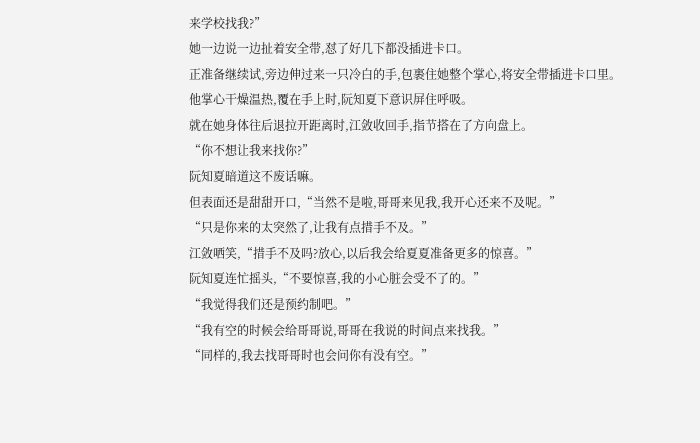来学校找我?”
她一边说一边扯着安全带,怼了好几下都没插进卡口。
正准备继续试,旁边伸过来一只冷白的手,包裹住她整个掌心,将安全带插进卡口里。
他掌心干燥温热,覆在手上时,阮知夏下意识屏住呼吸。
就在她身体往后退拉开距离时,江敛收回手,指节搭在了方向盘上。
“你不想让我来找你?”
阮知夏暗道这不废话嘛。
但表面还是甜甜开口,“当然不是啦,哥哥来见我,我开心还来不及呢。”
“只是你来的太突然了,让我有点措手不及。”
江敛哂笑,“措手不及吗?放心,以后我会给夏夏准备更多的惊喜。”
阮知夏连忙摇头,“不要惊喜,我的小心脏会受不了的。”
“我觉得我们还是预约制吧。”
“我有空的时候会给哥哥说,哥哥在我说的时间点来找我。”
“同样的,我去找哥哥时也会问你有没有空。”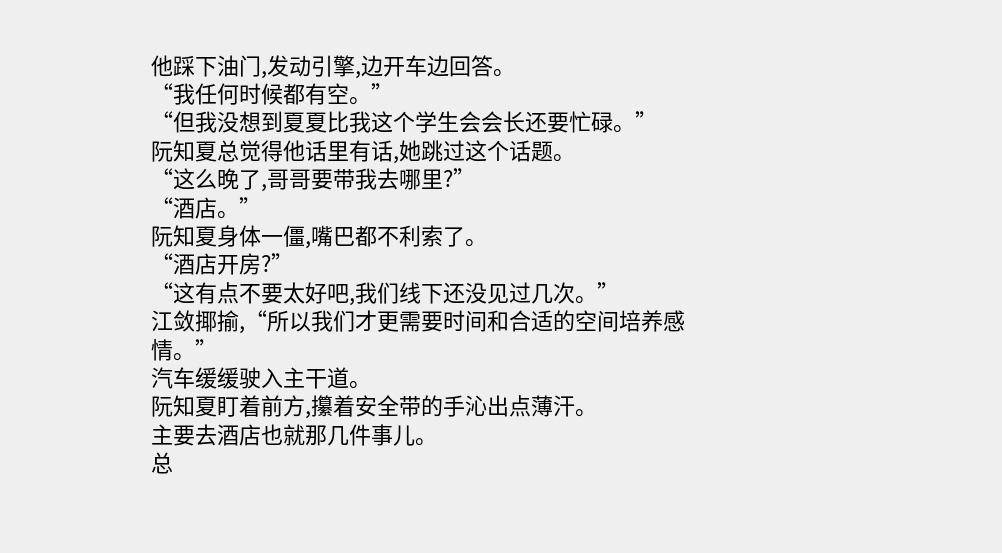他踩下油门,发动引擎,边开车边回答。
“我任何时候都有空。”
“但我没想到夏夏比我这个学生会会长还要忙碌。”
阮知夏总觉得他话里有话,她跳过这个话题。
“这么晚了,哥哥要带我去哪里?”
“酒店。”
阮知夏身体一僵,嘴巴都不利索了。
“酒店开房?”
“这有点不要太好吧,我们线下还没见过几次。”
江敛揶揄,“所以我们才更需要时间和合适的空间培养感情。”
汽车缓缓驶入主干道。
阮知夏盯着前方,攥着安全带的手沁出点薄汗。
主要去酒店也就那几件事儿。
总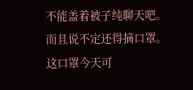不能盖着被子纯聊天吧。
而且说不定还得摘口罩。
这口罩今天可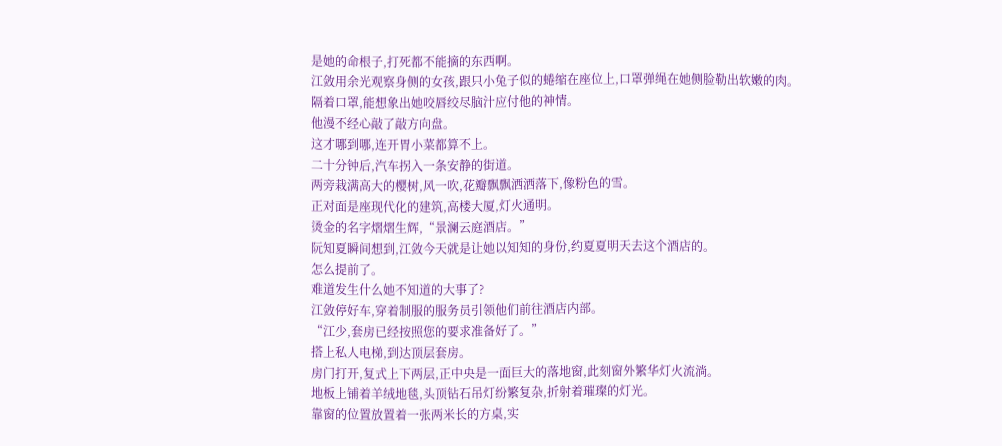是她的命根子,打死都不能摘的东西啊。
江敛用余光观察身侧的女孩,跟只小兔子似的蜷缩在座位上,口罩弹绳在她侧脸勒出软嫩的肉。
隔着口罩,能想象出她咬唇绞尽脑汁应付他的神情。
他漫不经心敲了敲方向盘。
这才哪到哪,连开胃小菜都算不上。
二十分钟后,汽车拐入一条安静的街道。
两旁栽满高大的樱树,风一吹,花瓣飘飘洒洒落下,像粉色的雪。
正对面是座现代化的建筑,高楼大厦,灯火通明。
烫金的名字熠熠生辉,“景澜云庭酒店。”
阮知夏瞬间想到,江敛今天就是让她以知知的身份,约夏夏明天去这个酒店的。
怎么提前了。
难道发生什么她不知道的大事了?
江敛停好车,穿着制服的服务员引领他们前往酒店内部。
“江少,套房已经按照您的要求准备好了。”
搭上私人电梯,到达顶层套房。
房门打开,复式上下两层,正中央是一面巨大的落地窗,此刻窗外繁华灯火流淌。
地板上铺着羊绒地毯,头顶钻石吊灯纷繁复杂,折射着璀璨的灯光。
靠窗的位置放置着一张两米长的方桌,实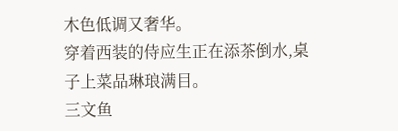木色低调又奢华。
穿着西装的侍应生正在添茶倒水,桌子上菜品琳琅满目。
三文鱼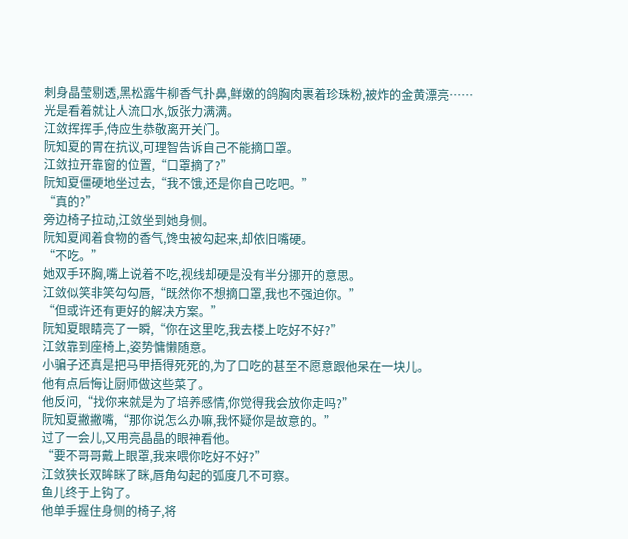刺身晶莹剔透,黑松露牛柳香气扑鼻,鲜嫩的鸽胸肉裹着珍珠粉,被炸的金黄漂亮……
光是看着就让人流口水,饭张力满满。
江敛挥挥手,侍应生恭敬离开关门。
阮知夏的胃在抗议,可理智告诉自己不能摘口罩。
江敛拉开靠窗的位置,“口罩摘了?”
阮知夏僵硬地坐过去,“我不饿,还是你自己吃吧。”
“真的?”
旁边椅子拉动,江敛坐到她身侧。
阮知夏闻着食物的香气,馋虫被勾起来,却依旧嘴硬。
“不吃。”
她双手环胸,嘴上说着不吃,视线却硬是没有半分挪开的意思。
江敛似笑非笑勾勾唇,“既然你不想摘口罩,我也不强迫你。”
“但或许还有更好的解决方案。”
阮知夏眼睛亮了一瞬,“你在这里吃,我去楼上吃好不好?”
江敛靠到座椅上,姿势慵懒随意。
小骗子还真是把马甲捂得死死的,为了口吃的甚至不愿意跟他呆在一块儿。
他有点后悔让厨师做这些菜了。
他反问,“找你来就是为了培养感情,你觉得我会放你走吗?”
阮知夏撇撇嘴,“那你说怎么办嘛,我怀疑你是故意的。”
过了一会儿,又用亮晶晶的眼神看他。
“要不哥哥戴上眼罩,我来喂你吃好不好?”
江敛狭长双眸眯了眯,唇角勾起的弧度几不可察。
鱼儿终于上钩了。
他单手握住身侧的椅子,将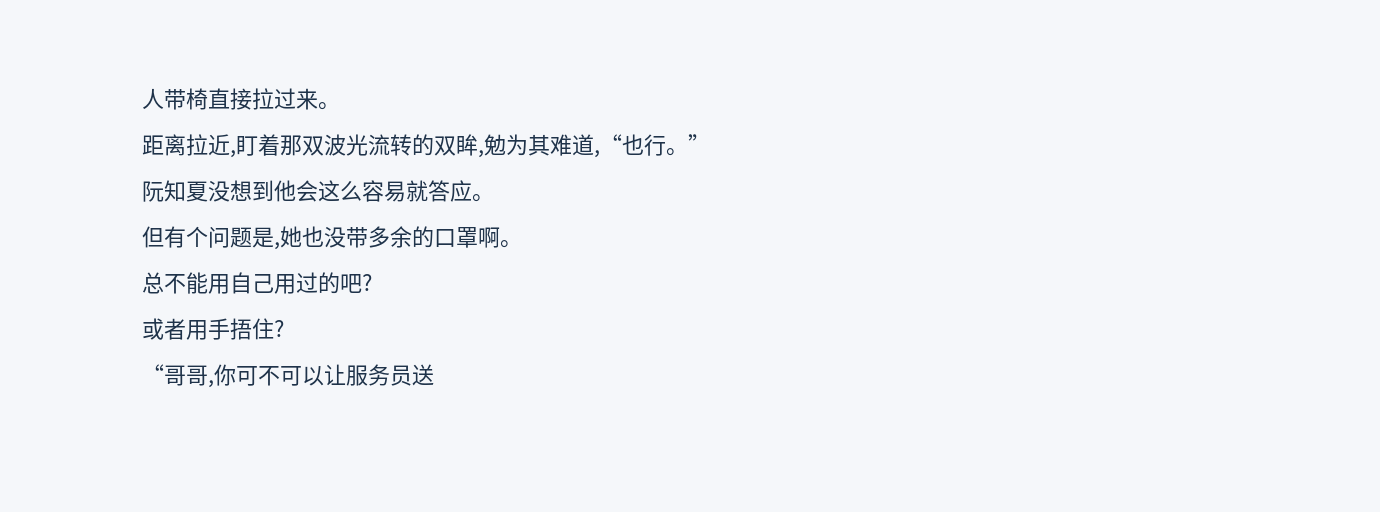人带椅直接拉过来。
距离拉近,盯着那双波光流转的双眸,勉为其难道,“也行。”
阮知夏没想到他会这么容易就答应。
但有个问题是,她也没带多余的口罩啊。
总不能用自己用过的吧?
或者用手捂住?
“哥哥,你可不可以让服务员送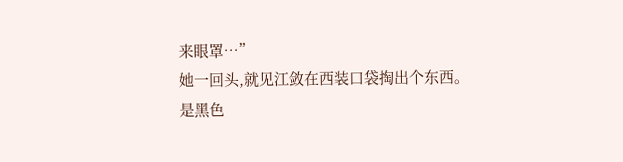来眼罩…”
她一回头,就见江敛在西装口袋掏出个东西。
是黑色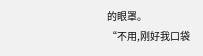的眼罩。
“不用,刚好我口袋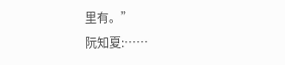里有。”
阮知夏:……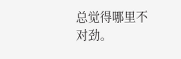总觉得哪里不对劲。